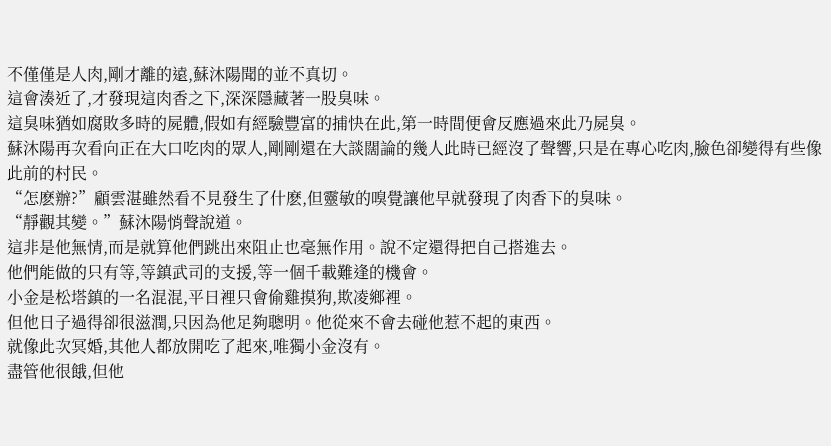不僅僅是人肉,剛才離的遠,蘇沐陽聞的並不真切。
這會湊近了,才發現這肉香之下,深深隱藏著一股臭味。
這臭味猶如腐敗多時的屍體,假如有經驗豐富的捕快在此,第一時間便會反應過來此乃屍臭。
蘇沐陽再次看向正在大口吃肉的眾人,剛剛還在大談闊論的幾人此時已經沒了聲響,只是在專心吃肉,臉色卻變得有些像此前的村民。
“怎麽辦?”顧雲湛雖然看不見發生了什麽,但靈敏的嗅覺讓他早就發現了肉香下的臭味。
“靜觀其變。”蘇沐陽悄聲說道。
這非是他無情,而是就算他們跳出來阻止也毫無作用。說不定還得把自己搭進去。
他們能做的只有等,等鎮武司的支援,等一個千載難逢的機會。
小金是松塔鎮的一名混混,平日裡只會偷雞摸狗,欺凌鄉裡。
但他日子過得卻很滋潤,只因為他足夠聰明。他從來不會去碰他惹不起的東西。
就像此次冥婚,其他人都放開吃了起來,唯獨小金沒有。
盡管他很餓,但他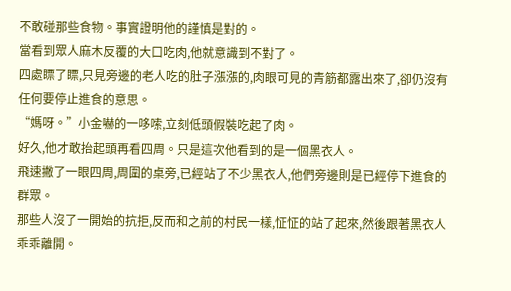不敢碰那些食物。事實證明他的謹慎是對的。
當看到眾人麻木反覆的大口吃肉,他就意識到不對了。
四處瞟了瞟,只見旁邊的老人吃的肚子漲漲的,肉眼可見的青筋都露出來了,卻仍沒有任何要停止進食的意思。
“媽呀。”小金嚇的一哆嗦,立刻低頭假裝吃起了肉。
好久,他才敢抬起頭再看四周。只是這次他看到的是一個黑衣人。
飛速撇了一眼四周,周圍的桌旁,已經站了不少黑衣人,他們旁邊則是已經停下進食的群眾。
那些人沒了一開始的抗拒,反而和之前的村民一樣,怔怔的站了起來,然後跟著黑衣人乖乖離開。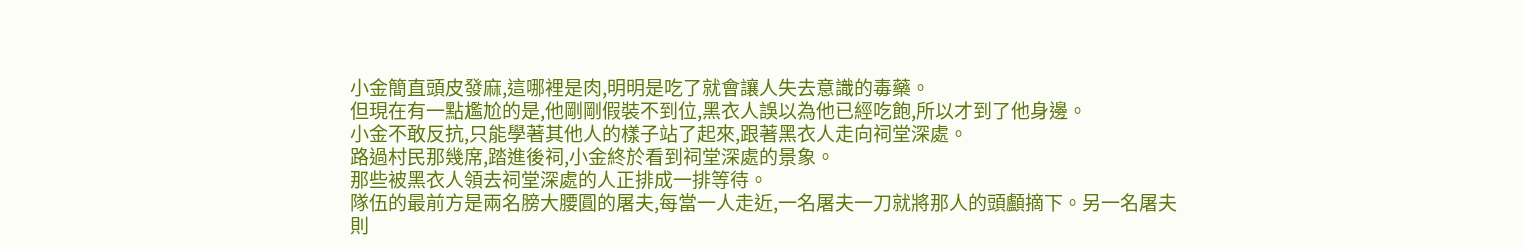小金簡直頭皮發麻,這哪裡是肉,明明是吃了就會讓人失去意識的毒藥。
但現在有一點尷尬的是,他剛剛假裝不到位,黑衣人誤以為他已經吃飽,所以才到了他身邊。
小金不敢反抗,只能學著其他人的樣子站了起來,跟著黑衣人走向祠堂深處。
路過村民那幾席,踏進後祠,小金終於看到祠堂深處的景象。
那些被黑衣人領去祠堂深處的人正排成一排等待。
隊伍的最前方是兩名膀大腰圓的屠夫,每當一人走近,一名屠夫一刀就將那人的頭顱摘下。另一名屠夫則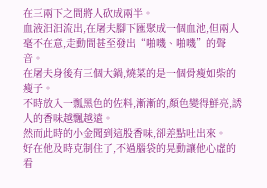在三兩下之間將人砍成兩半。
血液汩汩流出,在屠夫腳下匯聚成一個血池,但兩人毫不在意,走動間甚至發出“啪嘰、啪嘰”的聲音。
在屠夫身後有三個大鍋,燒菜的是一個骨瘦如柴的瘦子。
不時放入一瓢黑色的佐料,漸漸的,顏色變得鮮亮,誘人的香味越飄越遠。
然而此時的小金聞到這股香味,卻差點吐出來。
好在他及時克制住了,不過腦袋的晃動讓他心虛的看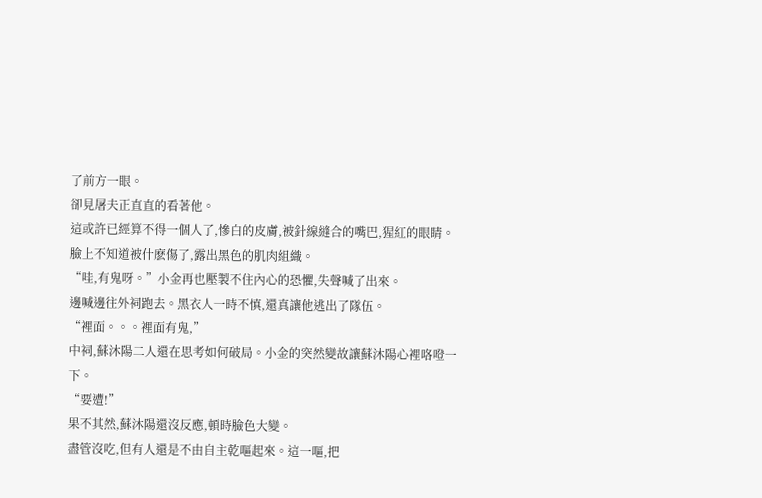了前方一眼。
卻見屠夫正直直的看著他。
這或許已經算不得一個人了,慘白的皮膚,被針線縫合的嘴巴,猩紅的眼睛。
臉上不知道被什麽傷了,露出黑色的肌肉組織。
“哇,有鬼呀。”小金再也壓製不住內心的恐懼,失聲喊了出來。
邊喊邊往外祠跑去。黑衣人一時不慎,還真讓他逃出了隊伍。
“裡面。。。裡面有鬼,”
中祠,蘇沐陽二人還在思考如何破局。小金的突然變故讓蘇沐陽心裡咯噔一下。
“要遭!”
果不其然,蘇沐陽還沒反應,頓時臉色大變。
盡管沒吃,但有人還是不由自主乾嘔起來。這一嘔,把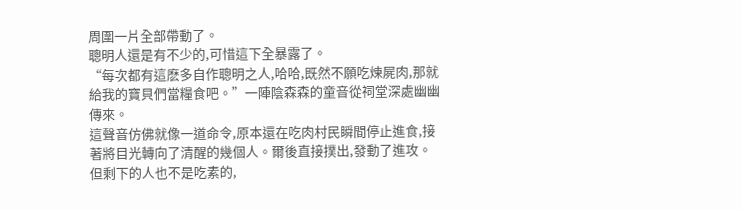周圍一片全部帶動了。
聰明人還是有不少的,可惜這下全暴露了。
“每次都有這麽多自作聰明之人,哈哈,既然不願吃煉屍肉,那就給我的寶貝們當糧食吧。”一陣陰森森的童音從祠堂深處幽幽傳來。
這聲音仿佛就像一道命令,原本還在吃肉村民瞬間停止進食,接著將目光轉向了清醒的幾個人。爾後直接撲出,發動了進攻。
但剩下的人也不是吃素的,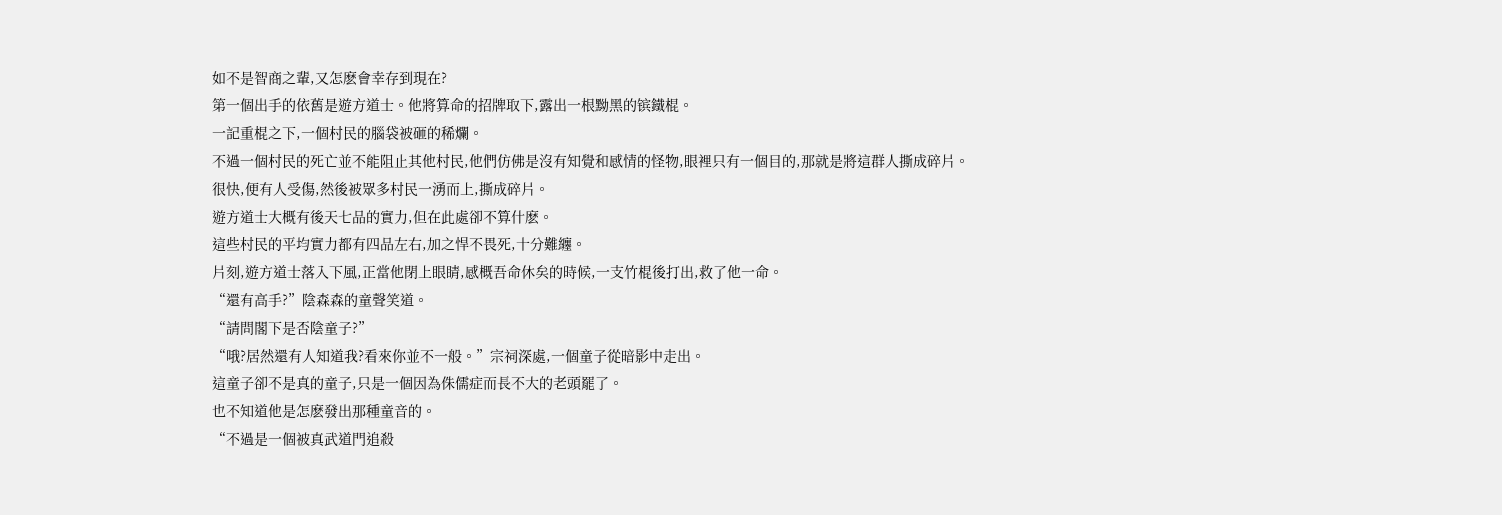如不是智商之輩,又怎麽會幸存到現在?
第一個出手的依舊是遊方道士。他將算命的招牌取下,露出一根黝黑的镔鐵棍。
一記重棍之下,一個村民的腦袋被砸的稀爛。
不過一個村民的死亡並不能阻止其他村民,他們仿佛是沒有知覺和感情的怪物,眼裡只有一個目的,那就是將這群人撕成碎片。
很快,便有人受傷,然後被眾多村民一湧而上,撕成碎片。
遊方道士大概有後天七品的實力,但在此處卻不算什麽。
這些村民的平均實力都有四品左右,加之悍不畏死,十分難纏。
片刻,遊方道士落入下風,正當他閉上眼睛,感概吾命休矣的時候,一支竹棍後打出,救了他一命。
“還有高手?”陰森森的童聲笑道。
“請問閣下是否陰童子?”
“哦?居然還有人知道我?看來你並不一般。”宗祠深處,一個童子從暗影中走出。
這童子卻不是真的童子,只是一個因為侏儒症而長不大的老頭罷了。
也不知道他是怎麽發出那種童音的。
“不過是一個被真武道門追殺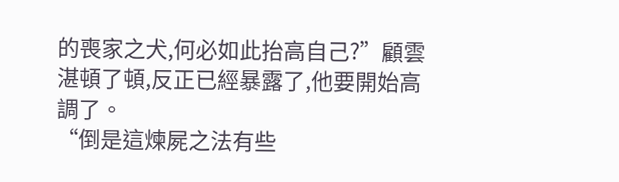的喪家之犬,何必如此抬高自己?”顧雲湛頓了頓,反正已經暴露了,他要開始高調了。
“倒是這煉屍之法有些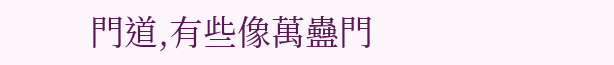門道,有些像萬蠱門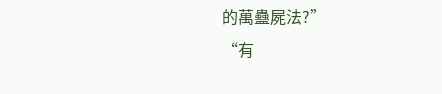的萬蠱屍法?”
“有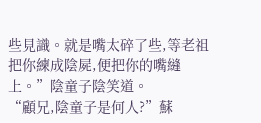些見識。就是嘴太碎了些,等老祖把你練成陰屍,便把你的嘴縫上。”陰童子陰笑道。
“顧兄,陰童子是何人?”蘇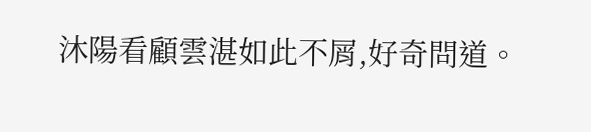沐陽看顧雲湛如此不屑,好奇問道。